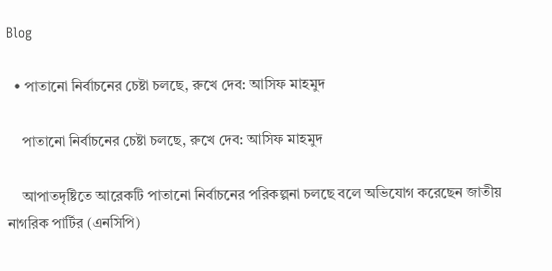Blog

  • পাতানো নির্বাচনের চেষ্টা চলছে, রুখে দেব: আসিফ মাহমুদ

    পাতানো নির্বাচনের চেষ্টা চলছে, রুখে দেব: আসিফ মাহমুদ

    আপাতদৃষ্টিতে আরেকটি পাতানো নির্বাচনের পরিকল্পনা চলছে বলে অভিযোগ করেছেন জাতীয় নাগরিক পার্টির (এনসিপি)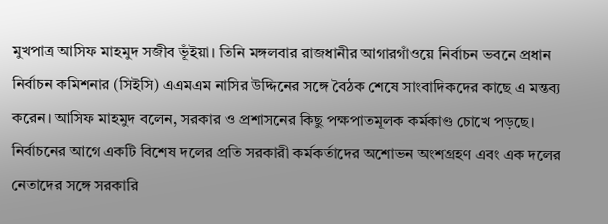মুখপাত্র আসিফ মাহমুদ সজীব ভূঁইয়া। তিনি মঙ্গলবার রাজধানীর আগারগাঁওয়ে নির্বাচন ভবনে প্রধান নির্বাচন কমিশনার (সিইসি) এএমএম নাসির উদ্দিনের সঙ্গে বৈঠক শেষে সাংবাদিকদের কাছে এ মন্তব্য করেন। আসিফ মাহমুদ বলেন, সরকার ও প্রশাসনের কিছু পক্ষপাতমূলক কর্মকাণ্ড চোখে পড়ছে। নির্বাচনের আগে একটি বিশেষ দলের প্রতি সরকারী কর্মকর্তাদের অশোভন অংশগ্রহণ এবং এক দলের নেতাদের সঙ্গে সরকারি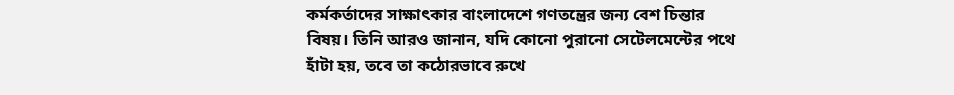কর্মকর্তাদের সাক্ষাৎকার বাংলাদেশে গণতন্ত্রের জন্য বেশ চিন্তার বিষয়। তিনি আরও জানান, যদি কোনো পুরানো সেটেলমেন্টের পথে হাঁটা হয়, তবে তা কঠোরভাবে রুখে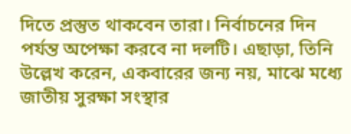দিতে প্রস্তুত থাকবেন তারা। নির্বাচনের দিন পর্যন্ত অপেক্ষা করবে না দলটি। এছাড়া, তিনি উল্লেখ করেন, একবারের জন্য নয়, মাঝে মধ্যে জাতীয় সুরক্ষা সংস্থার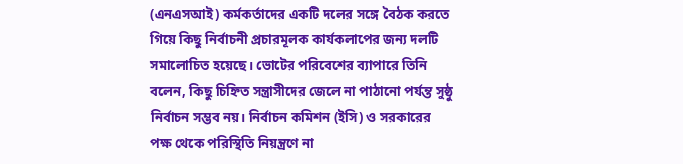(এনএসআই) কর্মকর্তাদের একটি দলের সঙ্গে বৈঠক করতে গিয়ে কিছু নির্বাচনী প্রচারমূলক কার্যকলাপের জন্য দলটি সমালোচিত হয়েছে। ভোটের পরিবেশের ব্যাপারে তিনি বলেন, কিছু চিহ্নিত সন্ত্রাসীদের জেলে না পাঠানো পর্যন্ত সুষ্ঠু নির্বাচন সম্ভব নয়। নির্বাচন কমিশন (ইসি) ও সরকারের পক্ষ থেকে পরিস্থিতি নিয়ন্ত্রণে না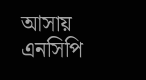আসায় এনসিপি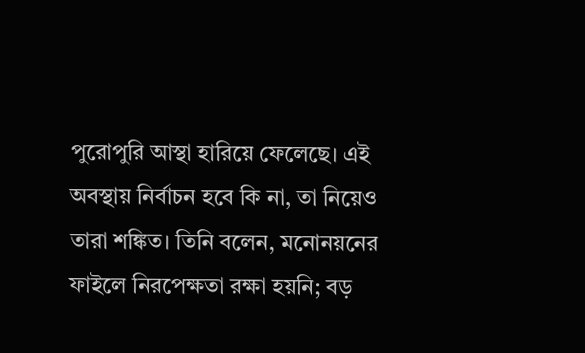পুরোপুরি আস্থা হারিয়ে ফেলেছে। এই অবস্থায় নির্বাচন হবে কি না, তা নিয়েও তারা শঙ্কিত। তিনি বলেন, মনোনয়নের ফাইলে নিরপেক্ষতা রক্ষা হয়নি; বড়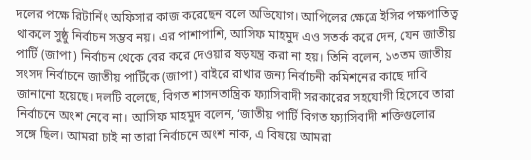দলের পক্ষে রিটার্নিং অফিসার কাজ করেছেন বলে অভিযোগ। আপিলের ক্ষেত্রে ইসির পক্ষপাতিত্ব থাকলে সুষ্ঠু নির্বাচন সম্ভব নয়। এর পাশাপাশি, আসিফ মাহমুদ এও সতর্ক করে দেন, যেন জাতীয় পার্টি (জাপা) নির্বাচন থেকে বের করে দেওয়ার ষড়যন্ত্র করা না হয়। তিনি বলেন, ১৩তম জাতীয় সংসদ নির্বাচনে জাতীয় পার্টিকে (জাপা) বাইরে রাখার জন্য নির্বাচনী কমিশনের কাছে দাবি জানানো হয়েছে। দলটি বলেছে, বিগত শাসনতান্ত্রিক ফ্যাসিবাদী সরকারের সহযোগী হিসেবে তারা নির্বাচনে অংশ নেবে না। আসিফ মাহমুদ বলেন, ‘জাতীয় পার্টি বিগত ফ্যাসিবাদী শক্তিগুলোর সঙ্গে ছিল। আমরা চাই না তারা নির্বাচনে অংশ নাক, এ বিষয়ে আমরা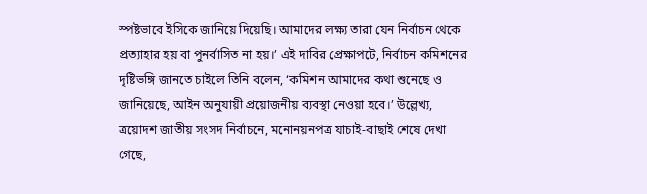স্পষ্টভাবে ইসিকে জানিয়ে দিয়েছি। আমাদের লক্ষ্য তারা যেন নির্বাচন থেকে প্রত্যাহার হয় বা পুনর্বাসিত না হয়।’ এই দাবির প্রেক্ষাপটে, নির্বাচন কমিশনের দৃষ্টিভঙ্গি জানতে চাইলে তিনি বলেন, ‘কমিশন আমাদের কথা শুনেছে ও জানিয়েছে, আইন অনুযায়ী প্রয়োজনীয় ব্যবস্থা নেওয়া হবে।’ উল্লেখ্য, ত্রয়োদশ জাতীয় সংসদ নির্বাচনে, মনোনয়নপত্র যাচাই-বাছাই শেষে দেখা গেছে,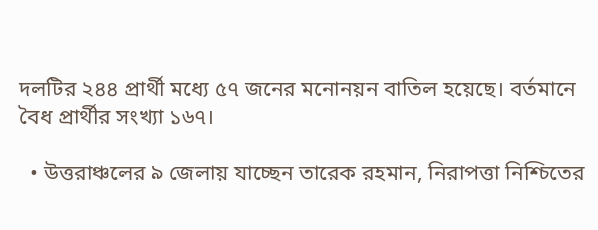দলটির ২৪৪ প্রার্থী মধ্যে ৫৭ জনের মনোনয়ন বাতিল হয়েছে। বর্তমানে বৈধ প্রার্থীর সংখ্যা ১৬৭।

  • উত্তরাঞ্চলের ৯ জেলায় যাচ্ছেন তারেক রহমান, নিরাপত্তা নিশ্চিতের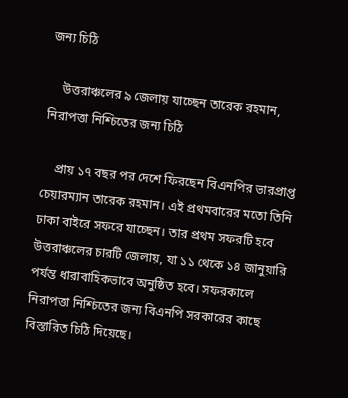জন্য চিঠি

    উত্তরাঞ্চলের ৯ জেলায় যাচ্ছেন তারেক রহমান, নিরাপত্তা নিশ্চিতের জন্য চিঠি

    প্রায় ১৭ বছর পর দেশে ফিরছেন বিএনপির ভারপ্রাপ্ত চেয়ারম্যান তারেক রহমান। এই প্রথমবারের মতো তিনি ঢাকা বাইরে সফরে যাচ্ছেন। তার প্রথম সফরটি হবে উত্তরাঞ্চলের চারটি জেলায়, যা ১১ থেকে ১৪ জানুয়ারি পর্যন্ত ধারাবাহিকভাবে অনুষ্ঠিত হবে। সফরকালে নিরাপত্তা নিশ্চিতের জন্য বিএনপি সরকারের কাছে বিস্তারিত চিঠি দিয়েছে।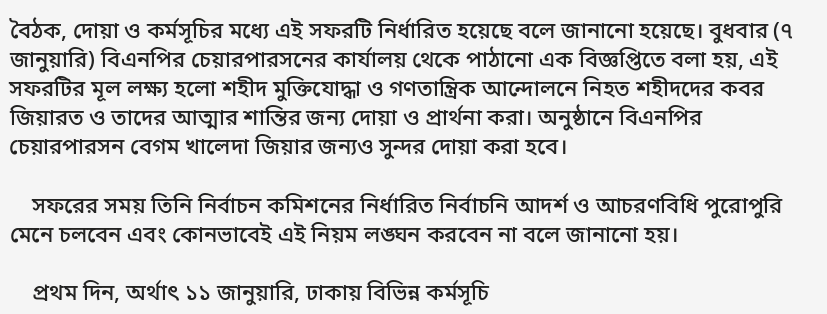বৈঠক, দোয়া ও কর্মসূচির মধ্যে এই সফরটি নির্ধারিত হয়েছে বলে জানানো হয়েছে। বুধবার (৭ জানুয়ারি) বিএনপির চেয়ারপারসনের কার্যালয় থেকে পাঠানো এক বিজ্ঞপ্তিতে বলা হয়, এই সফরটির মূল লক্ষ্য হলো শহীদ মুক্তিযোদ্ধা ও গণতান্ত্রিক আন্দোলনে নিহত শহীদদের কবর জিয়ারত ও তাদের আত্মার শান্তির জন্য দোয়া ও প্রার্থনা করা। অনুষ্ঠানে বিএনপির চেয়ারপারসন বেগম খালেদা জিয়ার জন্যও সুন্দর দোয়া করা হবে।

    সফরের সময় তিনি নির্বাচন কমিশনের নির্ধারিত নির্বাচনি আদর্শ ও আচরণবিধি পুরোপুরি মেনে চলবেন এবং কোনভাবেই এই নিয়ম লঙ্ঘন করবেন না বলে জানানো হয়।

    প্রথম দিন, অর্থাৎ ১১ জানুয়ারি, ঢাকায় বিভিন্ন কর্মসূচি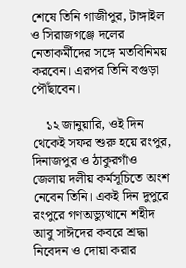শেষে তিনি গাজীপুর, টাঙ্গাইল ও সিরাজগঞ্জে দলের নেতাকর্মীদের সঙ্গে মতবিনিময় করবেন। এরপর তিনি বগুড়া পৌঁছাবেন।

    ১২ জানুয়ারি, ওই দিন থেকেই সফর শুরু হয়ে রংপুর, দিনাজপুর ও ঠাকুরগাঁও জেলায় দলীয় কর্মসূচিতে অংশ নেবেন তিনি। একই দিন দুপুরে রংপুরে গণঅভ্যুত্থানে শহীদ আবু সাঈদের কবরে শ্রদ্ধা নিবেদন ও দোয়া করার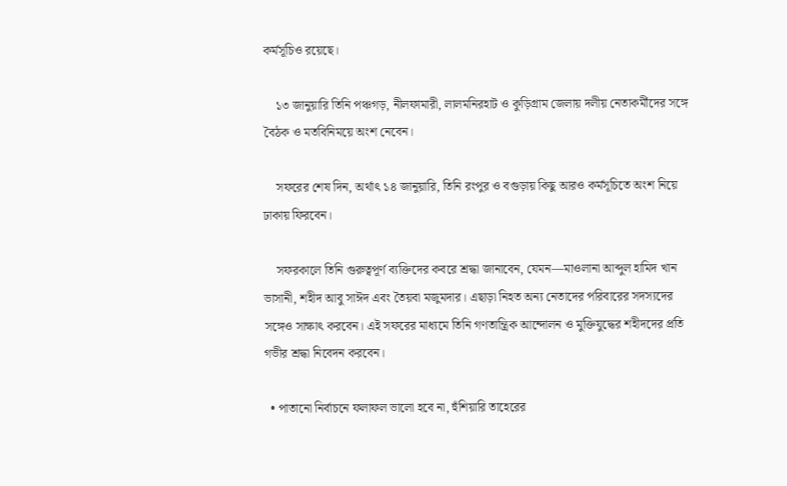কর্মসূচিও রয়েছে।

    ১৩ জানুয়ারি তিনি পঞ্চগড়, নীলফামারী, লালমনিরহাট ও কুড়িগ্রাম জেলায় দলীয় নেতাকর্মীদের সঙ্গে বৈঠক ও মতবিনিময়ে অংশ নেবেন।

    সফরের শেষ দিন, অর্থাৎ ১৪ জানুয়ারি, তিনি রংপুর ও বগুড়ায় কিছু আরও কর্মসূচিতে অংশ নিয়ে ঢাকায় ফিরবেন।

    সফরকালে তিনি গুরুত্বপূর্ণ ব্যক্তিদের কবরে শ্রদ্ধা জানাবেন, যেমন—মাওলানা আব্দুল হামিদ খান ভাসানী, শহীদ আবু সাঈদ এবং তৈয়বা মজুমদার। এছাড়া নিহত অন্য নেতাদের পরিবারের সদস্যদের সঙ্গেও সাক্ষাৎ করবেন। এই সফরের মাধ্যমে তিনি গণতান্ত্রিক আন্দোলন ও মুক্তিযুদ্ধের শহীদদের প্রতি গভীর শ্রদ্ধা নিবেদন করবেন।

  • পাতানো নির্বাচনে ফলাফল ভালো হবে না, হুঁশিয়ারি তাহেরের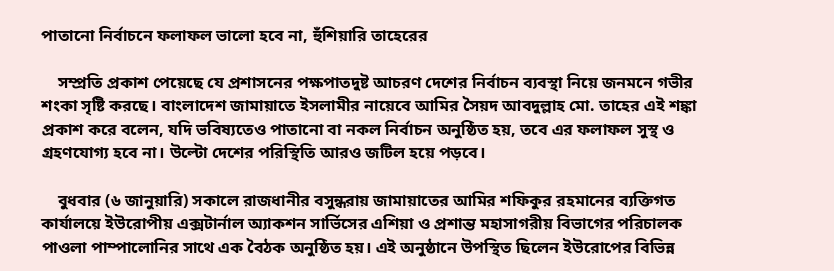পাতানো নির্বাচনে ফলাফল ভালো হবে না, হুঁশিয়ারি তাহেরের

    সম্প্রতি প্রকাশ পেয়েছে যে প্রশাসনের পক্ষপাতদুষ্ট আচরণ দেশের নির্বাচন ব্যবস্থা নিয়ে জনমনে গভীর শংকা সৃষ্টি করছে। বাংলাদেশ জামায়াতে ইসলামীর নায়েবে আমির সৈয়দ আবদুল্লাহ মো. তাহের এই শঙ্কা প্রকাশ করে বলেন, যদি ভবিষ্যতেও পাতানো বা নকল নির্বাচন অনুষ্ঠিত হয়, তবে এর ফলাফল সুস্থ ও গ্রহণযোগ্য হবে না। উল্টো দেশের পরিস্থিতি আরও জটিল হয়ে পড়বে।

    বুধবার (৬ জানুয়ারি) সকালে রাজধানীর বসুন্ধরায় জামায়াতের আমির শফিকুর রহমানের ব্যক্তিগত কার্যালয়ে ইউরোপীয় এক্সটার্নাল অ্যাকশন সার্ভিসের এশিয়া ও প্রশান্ত মহাসাগরীয় বিভাগের পরিচালক পাওলা পাম্পালোনির সাথে এক বৈঠক অনুষ্ঠিত হয়। এই অনুষ্ঠানে উপস্থিত ছিলেন ইউরোপের বিভিন্ন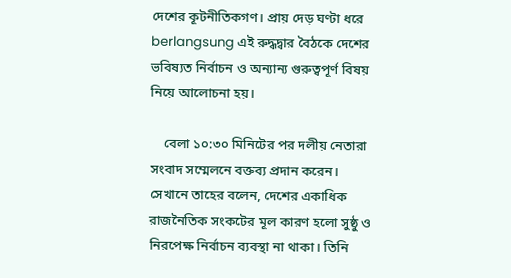দেশের কূটনীতিকগণ। প্রায় দেড় ঘণ্টা ধরে berlangsung এই রুদ্ধদ্বার বৈঠকে দেশের ভবিষ্যত নির্বাচন ও অন্যান্য গুরুত্বপূর্ণ বিষয় নিয়ে আলোচনা হয়।

    বেলা ১০:৩০ মিনিটের পর দলীয় নেতারা সংবাদ সম্মেলনে বক্তব্য প্রদান করেন। সেখানে তাহের বলেন, দেশের একাধিক রাজনৈতিক সংকটের মূল কারণ হলো সুষ্ঠু ও নিরপেক্ষ নির্বাচন ব্যবস্থা না থাকা। তিনি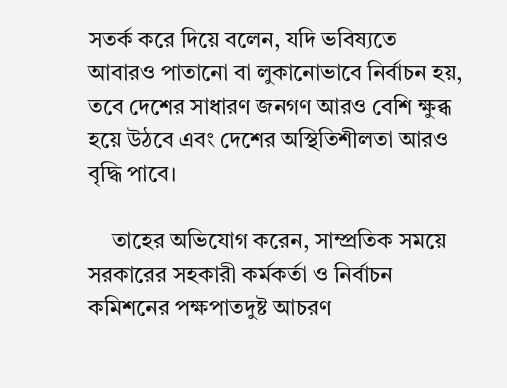সতর্ক করে দিয়ে বলেন, যদি ভবিষ্যতে আবারও পাতানো বা লুকানোভাবে নির্বাচন হয়, তবে দেশের সাধারণ জনগণ আরও বেশি ক্ষুব্ধ হয়ে উঠবে এবং দেশের অস্থিতিশীলতা আরও বৃদ্ধি পাবে।

    তাহের অভিযোগ করেন, সাম্প্রতিক সময়ে সরকারের সহকারী কর্মকর্তা ও নির্বাচন কমিশনের পক্ষপাতদুষ্ট আচরণ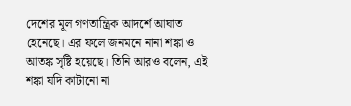দেশের মূল গণতান্ত্রিক আদর্শে আঘাত হেনেছে। এর ফলে জনমনে নানা শঙ্কা ও আতঙ্ক সৃষ্টি হয়েছে। তিনি আরও বলেন, এই শঙ্কা যদি কাটানো না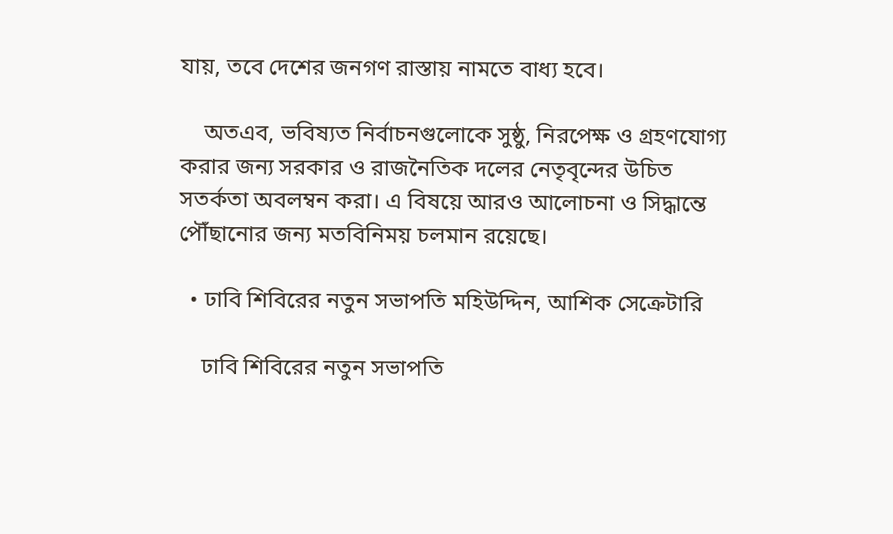যায়, তবে দেশের জনগণ রাস্তায় নামতে বাধ্য হবে।

    অতএব, ভবিষ্যত নির্বাচনগুলোকে সুষ্ঠু, নিরপেক্ষ ও গ্রহণযোগ্য করার জন্য সরকার ও রাজনৈতিক দলের নেতৃবৃন্দের উচিত সতর্কতা অবলম্বন করা। এ বিষয়ে আরও আলোচনা ও সিদ্ধান্তে পৌঁছানোর জন্য মতবিনিময় চলমান রয়েছে।

  • ঢাবি শিবিরের নতুন সভাপতি মহিউদ্দিন, আশিক সেক্রেটারি

    ঢাবি শিবিরের নতুন সভাপতি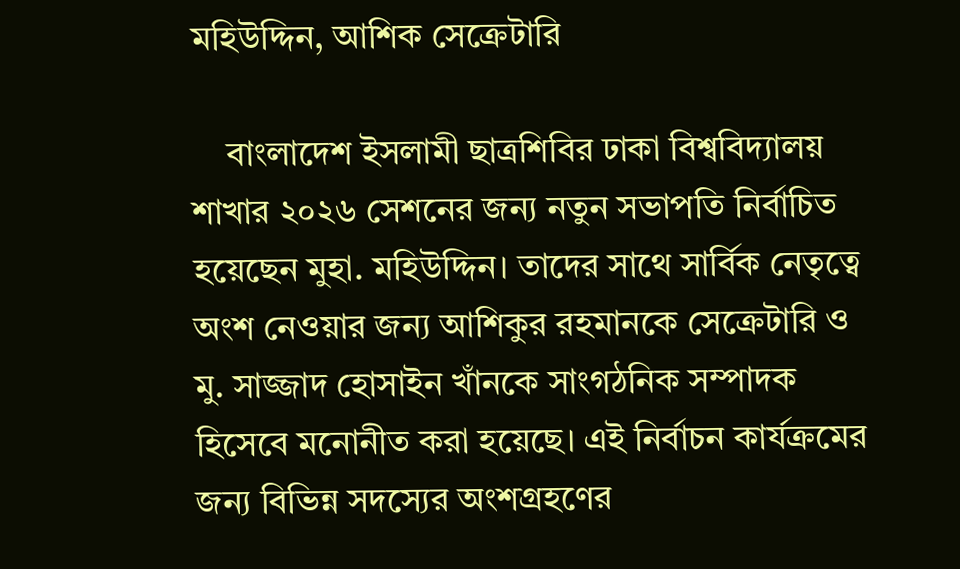মহিউদ্দিন, আশিক সেক্রেটারি

    বাংলাদেশ ইসলামী ছাত্রশিবির ঢাকা বিশ্ববিদ্যালয় শাখার ২০২৬ সেশনের জন্য নতুন সভাপতি নির্বাচিত হয়েছেন মুহা. মহিউদ্দিন। তাদের সাথে সার্বিক নেতৃত্বে অংশ নেওয়ার জন্য আশিকুর রহমানকে সেক্রেটারি ও মু. সাজ্জাদ হোসাইন খাঁনকে সাংগঠনিক সম্পাদক হিসেবে মনোনীত করা হয়েছে। এই নির্বাচন কার্যক্রমের জন্য বিভিন্ন সদস্যের অংশগ্রহণের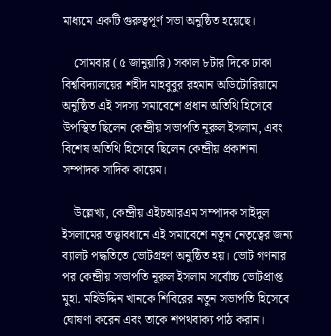মাধ্যমে একটি গুরুত্বপূর্ণ সভা অনুষ্ঠিত হয়েছে।

    সোমবার (৫ জানুয়ারি) সকাল ৮টার দিকে ঢাকা বিশ্ববিদ্যালয়ের শহীদ মাহবুবুর রহমান অডিটোরিয়ামে অনুষ্ঠিত এই সদস্য সমাবেশে প্রধান অতিথি হিসেবে উপস্থিত ছিলেন কেন্দ্রীয় সভাপতি নূরুল ইসলাম, এবং বিশেষ অতিথি হিসেবে ছিলেন কেন্দ্রীয় প্রকাশনা সম্পাদক সাদিক কায়েম।

    উল্লেখ্য, কেন্দ্রীয় এইচআরএম সম্পাদক সাইদুল ইসলামের তত্ত্বাবধানে এই সমাবেশে নতুন নেতৃত্বের জন্য ব্যালট পদ্ধতিতে ভোটগ্রহণ অনুষ্ঠিত হয়। ভোট গণনার পর কেন্দ্রীয় সভাপতি নূরুল ইসলাম সর্বোচ্চ ভোটপ্রাপ্ত মুহা. মহিউদ্দিন খানকে শিবিরের নতুন সভাপতি হিসেবে ঘোষণা করেন এবং তাকে শপথবাক্য পাঠ করান।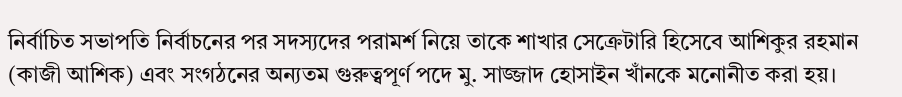নির্বাচিত সভাপতি নির্বাচনের পর সদস্যদের পরামর্শ নিয়ে তাকে শাখার সেক্রেটারি হিসেবে আশিকুর রহমান (কাজী আশিক) এবং সংগঠনের অন্যতম গুরুত্বপূর্ণ পদে মু. সাজ্জাদ হোসাইন খাঁনকে মনোনীত করা হয়।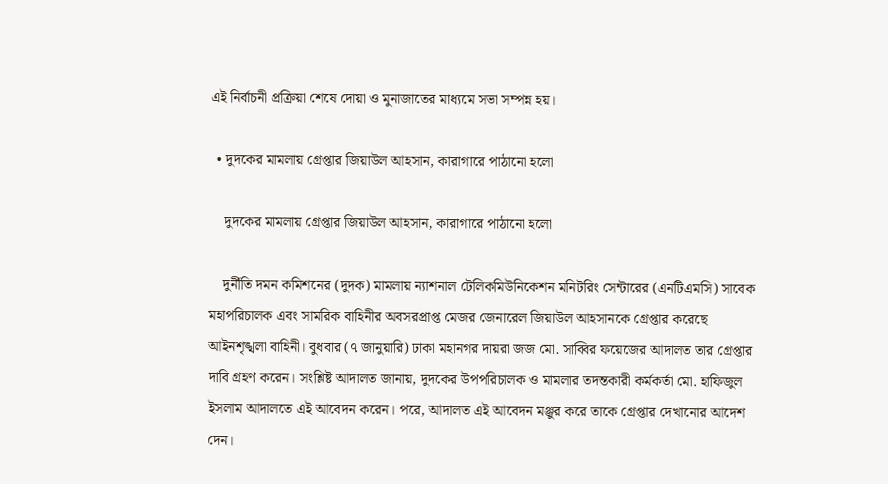এই নির্বাচনী প্রক্রিয়া শেষে দোয়া ও মুনাজাতের মাধ্যমে সভা সম্পন্ন হয়।

  • দুদকের মামলায় গ্রেপ্তার জিয়াউল আহসান, কারাগারে পাঠানো হলো

    দুদকের মামলায় গ্রেপ্তার জিয়াউল আহসান, কারাগারে পাঠানো হলো

    দুর্নীতি দমন কমিশনের (দুদক) মামলায় ন্যাশনাল টেলিকমিউনিকেশন মনিটরিং সেন্টারের (এনটিএমসি) সাবেক মহাপরিচালক এবং সামরিক বাহিনীর অবসরপ্রাপ্ত মেজর জেনারেল জিয়াউল আহসানকে গ্রেপ্তার করেছে আইনশৃঙ্খলা বাহিনী। বুধবার (৭ জানুয়ারি) ঢাকা মহানগর দায়রা জজ মো. সাব্বির ফয়েজের আদালত তার গ্রেপ্তার দাবি গ্রহণ করেন। সংশ্লিষ্ট আদালত জানায়, দুদকের উপপরিচালক ও মামলার তদন্তকারী কর্মকর্তা মো. হাফিজুল ইসলাম আদালতে এই আবেদন করেন। পরে, আদালত এই আবেদন মঞ্জুর করে তাকে গ্রেপ্তার দেখানোর আদেশ দেন।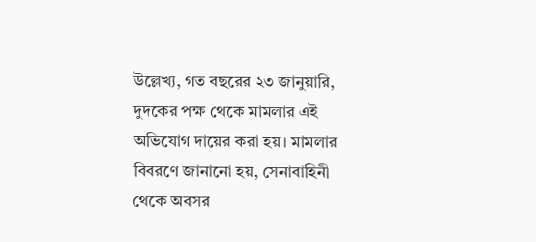উল্লেখ্য, গত বছরের ২৩ জানুয়ারি, দুদকের পক্ষ থেকে মামলার এই অভিযোগ দায়ের করা হয়। মামলার বিবরণে জানানো হয়, সেনাবাহিনী থেকে অবসর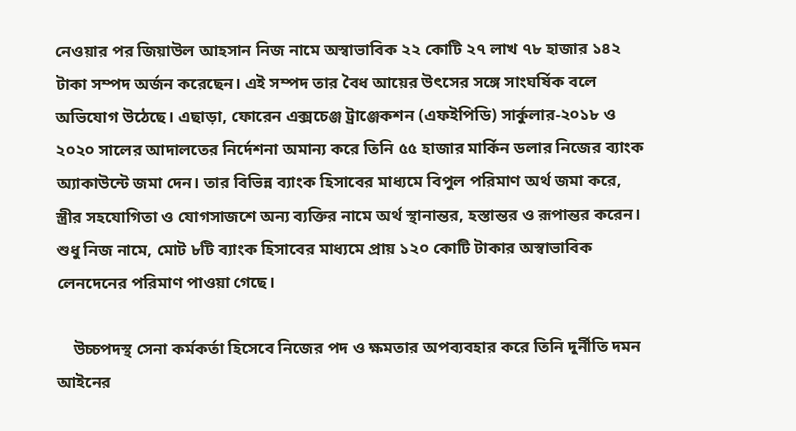নেওয়ার পর জিয়াউল আহসান নিজ নামে অস্বাভাবিক ২২ কোটি ২৭ লাখ ৭৮ হাজার ১৪২ টাকা সম্পদ অর্জন করেছেন। এই সম্পদ তার বৈধ আয়ের উৎসের সঙ্গে সাংঘর্ষিক বলে অভিযোগ উঠেছে। এছাড়া, ফোরেন এক্সচেঞ্জ ট্রাঞ্জেকশন (এফইপিডি) সার্কুলার-২০১৮ ও ২০২০ সালের আদালতের নির্দেশনা অমান্য করে তিনি ৫৫ হাজার মার্কিন ডলার নিজের ব্যাংক অ্যাকাউন্টে জমা দেন। তার বিভিন্ন ব্যাংক হিসাবের মাধ্যমে বিপুল পরিমাণ অর্থ জমা করে, স্ত্রীর সহযোগিতা ও যোগসাজশে অন্য ব্যক্তির নামে অর্থ স্থানান্তর, হস্তান্তর ও রূপান্তর করেন। শুধু নিজ নামে, মোট ৮টি ব্যাংক হিসাবের মাধ্যমে প্রায় ১২০ কোটি টাকার অস্বাভাবিক লেনদেনের পরিমাণ পাওয়া গেছে।

    উচ্চপদস্থ সেনা কর্মকর্তা হিসেবে নিজের পদ ও ক্ষমতার অপব্যবহার করে তিনি দুর্নীতি দমন আইনের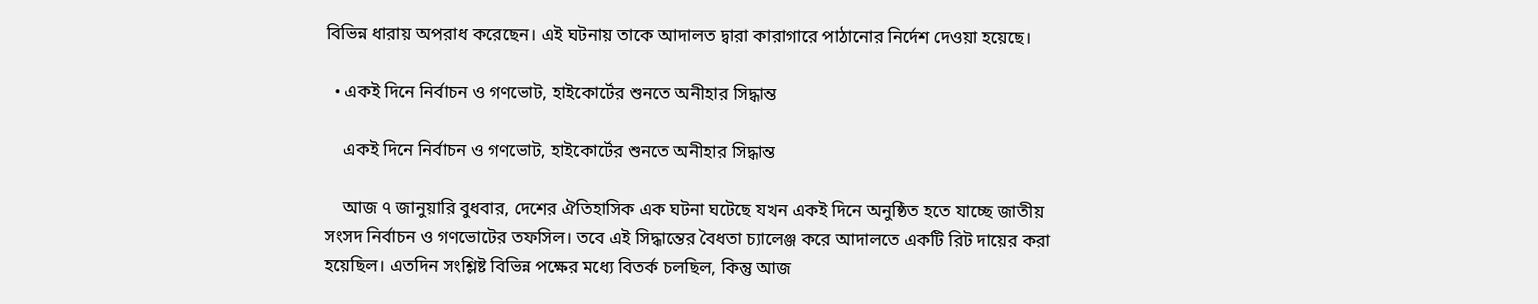বিভিন্ন ধারায় অপরাধ করেছেন। এই ঘটনায় তাকে আদালত দ্বারা কারাগারে পাঠানোর নির্দেশ দেওয়া হয়েছে।

  • একই দিনে নির্বাচন ও গণভোট, হাইকোর্টের শুনতে অনীহার সিদ্ধান্ত

    একই দিনে নির্বাচন ও গণভোট, হাইকোর্টের শুনতে অনীহার সিদ্ধান্ত

    আজ ৭ জানুয়ারি বুধবার, দেশের ঐতিহাসিক এক ঘটনা ঘটেছে যখন একই দিনে অনুষ্ঠিত হতে যাচ্ছে জাতীয় সংসদ নির্বাচন ও গণভোটের তফসিল। তবে এই সিদ্ধান্তের বৈধতা চ্যালেঞ্জ করে আদালতে একটি রিট দায়ের করা হয়েছিল। এতদিন সংশ্লিষ্ট বিভিন্ন পক্ষের মধ্যে বিতর্ক চলছিল, কিন্তু আজ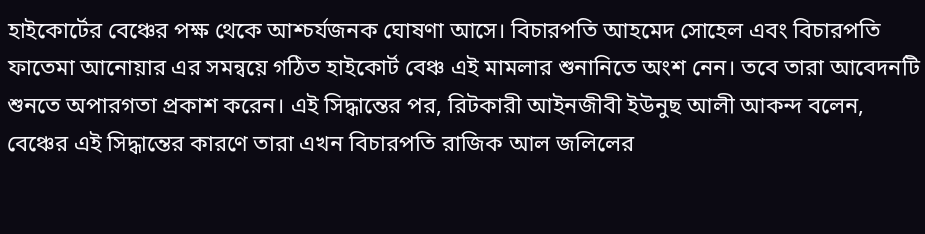হাইকোর্টের বেঞ্চের পক্ষ থেকে আশ্চর্যজনক ঘোষণা আসে। বিচারপতি আহমেদ সোহেল এবং বিচারপতি ফাতেমা আনোয়ার এর সমন্বয়ে গঠিত হাইকোর্ট বেঞ্চ এই মামলার শুনানিতে অংশ নেন। তবে তারা আবেদনটি শুনতে অপারগতা প্রকাশ করেন। এই সিদ্ধান্তের পর, রিটকারী আইনজীবী ইউনুছ আলী আকন্দ বলেন, বেঞ্চের এই সিদ্ধান্তের কারণে তারা এখন বিচারপতি রাজিক আল জলিলের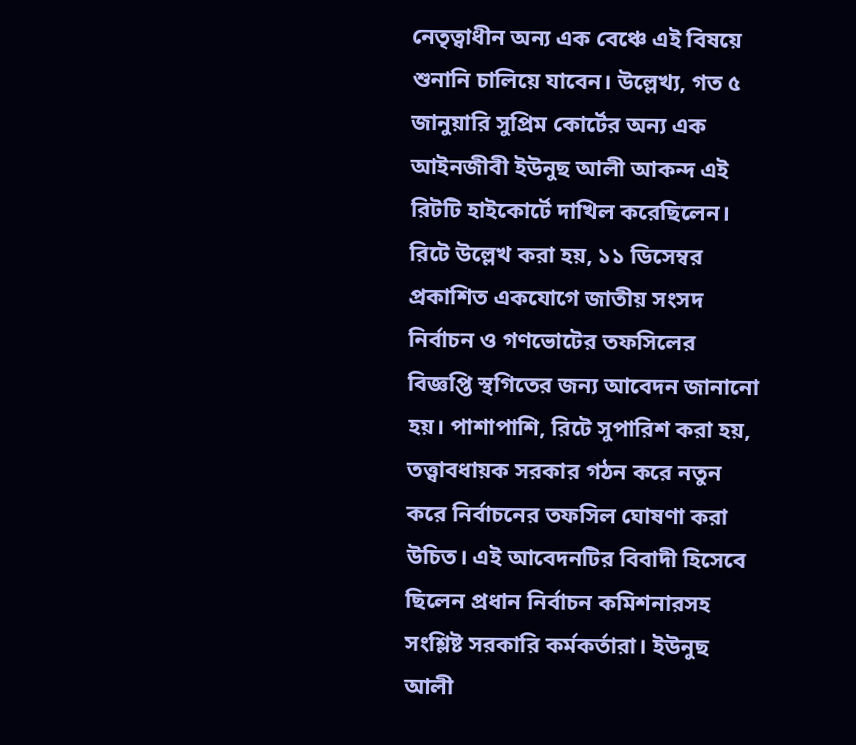নেতৃত্বাধীন অন্য এক বেঞ্চে এই বিষয়ে শুনানি চালিয়ে যাবেন। উল্লেখ্য, গত ৫ জানুয়ারি সুপ্রিম কোর্টের অন্য এক আইনজীবী ইউনুছ আলী আকন্দ এই রিটটি হাইকোর্টে দাখিল করেছিলেন। রিটে উল্লেখ করা হয়, ১১ ডিসেম্বর প্রকাশিত একযোগে জাতীয় সংসদ নির্বাচন ও গণভোটের তফসিলের বিজ্ঞপ্তি স্থগিতের জন্য আবেদন জানানো হয়। পাশাপাশি, রিটে সুপারিশ করা হয়, তত্ত্বাবধায়ক সরকার গঠন করে নতুন করে নির্বাচনের তফসিল ঘোষণা করা উচিত। এই আবেদনটির বিবাদী হিসেবে ছিলেন প্রধান নির্বাচন কমিশনারসহ সংশ্লিষ্ট সরকারি কর্মকর্তারা। ইউনুছ আলী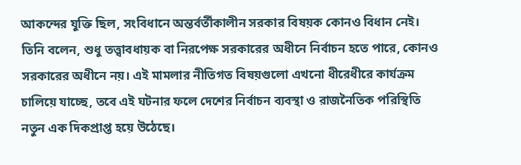আকন্দের যুক্তি ছিল, সংবিধানে অন্তর্বর্তীকালীন সরকার বিষয়ক কোনও বিধান নেই। তিনি বলেন, শুধু তত্ত্বাবধায়ক বা নিরপেক্ষ সরকারের অধীনে নির্বাচন হতে পারে, কোনও সরকারের অধীনে নয়। এই মামলার নীতিগত বিষয়গুলো এখনো ধীরেধীরে কার্যক্রম চালিয়ে যাচ্ছে, তবে এই ঘটনার ফলে দেশের নির্বাচন ব্যবস্থা ও রাজনৈতিক পরিস্থিতি নতুন এক দিকপ্রাপ্ত হয়ে উঠেছে।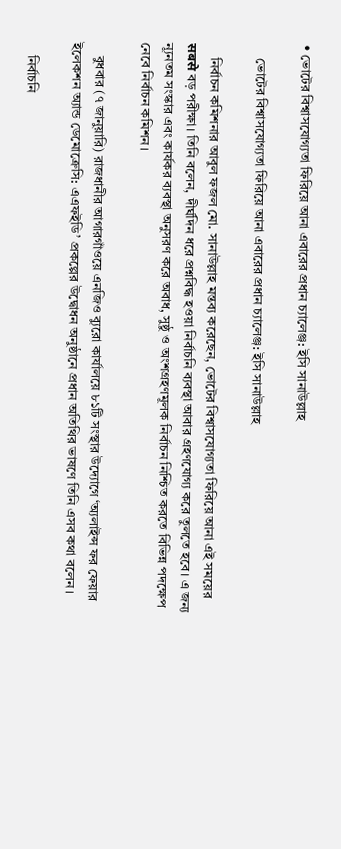• ভোটের বিশ্বাসযোগ্যতা ফিরিয়ে আনা এবারের প্রধান চ্যালেঞ্জ: ইসি সানাউল্লাহ

    ভোটের বিশ্বাসযোগ্যতা ফিরিয়ে আনা এবারের প্রধান চ্যালেঞ্জ: ইসি সানাউল্লাহ

    নির্বাচন কমিশনার আবুল ফজল মো. সানাউল্লাহ মন্তব্য করেছেন, ভোটের বিশ্বাসযোগ্যতা ফিরিয়ে আনা এই সময়ের सबसे বড় পরীক্ষা। তিনি বলেন, দীর্ঘদিন ধরে প্রশ্নবিদ্ধ হওয়া নির্বাচনি ব্যবস্থা আবার গ্রহণযোগ্য করে তুলতে হবে। এ জন্য ন্যূনতম সংস্কার এবং কার্যকর ব্যবস্থা অনুসরণ করে অবাধ, সুষ্ঠু ও অংশগ্রহণমূলক নির্বাচন নিশ্চিত করতে বিভিন্ন পদক্ষেপ নেবে নির্বাচন কমিশন।

    বুধবার (৭ জানুয়ারি) রাজধানীর আগারগাঁওয়ে এনজিও ব্যুরো কার্যালয়ে ৮১টি সংস্থার উদ্যোগে ‘অ্যলাইন্স ফর ফেয়ার ইলেকশন অ্যান্ড ডেমোক্রেসি: এএফইডি’ প্রকল্পের উদ্বোধন অনুষ্ঠানে প্রধান অতিথির ভাষণে তিনি এসব কথা বলেন।

    নির্বাচনি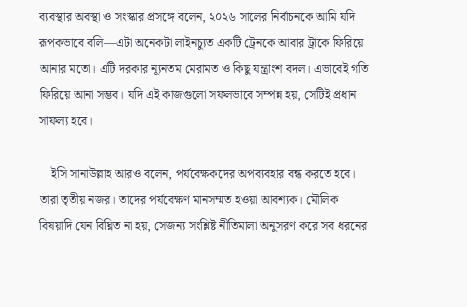ব্যবস্থার অবস্থা ও সংস্কার প্রসঙ্গে বলেন, ২০২৬ সালের নির্বাচনকে আমি যদি রূপকভাবে বলি—এটা অনেকটা লাইনচ্যুত একটি ট্রেনকে আবার ট্রাকে ফিরিয়ে আনার মতো। এটি দরকার ন্যূনতম মেরামত ও কিছু যন্ত্রাংশ বদল। এভাবেই গতি ফিরিয়ে আনা সম্ভব। যদি এই কাজগুলো সফলভাবে সম্পন্ন হয়, সেটিই প্রধান সাফল্য হবে।

    ইসি সানাউল্লাহ আরও বলেন, পর্যবেক্ষকদের অপব্যবহার বন্ধ করতে হবে। তারা তৃতীয় নজর। তাদের পর্যবেক্ষণ মানসম্মত হওয়া আবশ্যক। মৌলিক বিষয়াদি যেন বিঘ্নিত না হয়, সেজন্য সংশ্লিষ্ট নীতিমালা অনুসরণ করে সব ধরনের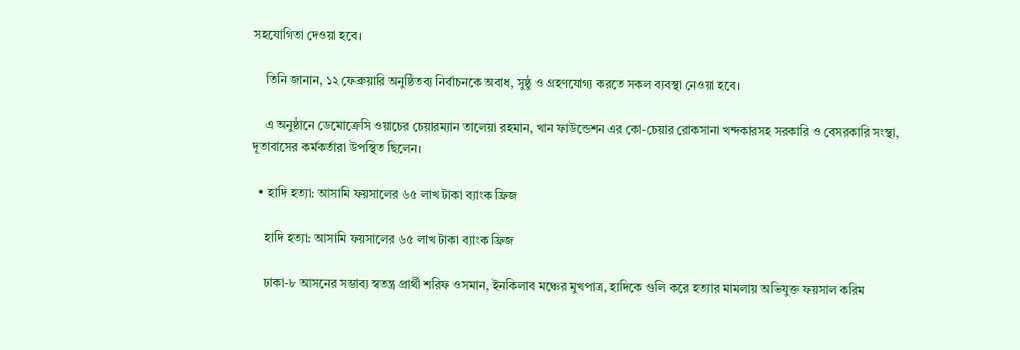সহযোগিতা দেওয়া হবে।

    তিনি জানান, ১২ ফেব্রুয়ারি অনুষ্ঠিতব্য নির্বাচনকে অবাধ, সুষ্ঠু ও গ্রহণযোগ্য করতে সকল ব্যবস্থা নেওয়া হবে।

    এ অনুষ্ঠানে ডেমোক্রেসি ওয়াচের চেয়ারম্যান তালেয়া রহমান, খান ফাউন্ডেশন এর কো-চেয়ার রোকসানা খন্দকারসহ সরকারি ও বেসরকারি সংস্থা, দূতাবাসের কর্মকর্তারা উপস্থিত ছিলেন।

  • হাদি হত্যা: আসামি ফয়সালের ৬৫ লাখ টাকা ব্যাংক ফ্রিজ

    হাদি হত্যা: আসামি ফয়সালের ৬৫ লাখ টাকা ব্যাংক ফ্রিজ

    ঢাকা-৮ আসনের সম্ভাব্য স্বতন্ত্র প্রার্থী শরিফ ওসমান, ইনকিলাব মঞ্চের মুখপাত্র, হাদিকে গুলি করে হত্যার মামলায় অভিযুক্ত ফয়সাল করিম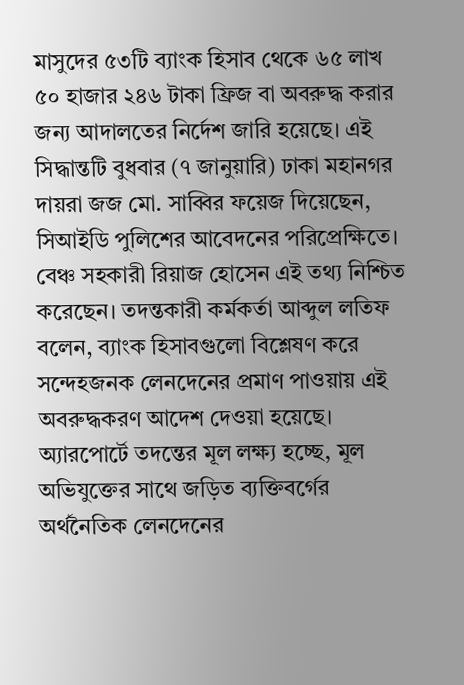মাসুদের ৫৩টি ব্যাংক হিসাব থেকে ৬৫ লাখ ৫০ হাজার ২৪৬ টাকা ফ্রিজ বা অবরুদ্ধ করার জন্য আদালতের নির্দেশ জারি হয়েছে। এই সিদ্ধান্তটি বুধবার (৭ জানুয়ারি) ঢাকা মহানগর দায়রা জজ মো. সাব্বির ফয়েজ দিয়েছেন, সিআইডি পুলিশের আবেদনের পরিপ্রেক্ষিতে। বেঞ্চ সহকারী রিয়াজ হোসেন এই তথ্য নিশ্চিত করেছেন। তদন্তকারী কর্মকর্তা আব্দুল লতিফ বলেন, ব্যাংক হিসাবগুলো বিশ্লেষণ করে সন্দেহজনক লেনদেনের প্রমাণ পাওয়ায় এই অবরুদ্ধকরণ আদেশ দেওয়া হয়েছে। অ্যারপোর্টে তদন্তের মূল লক্ষ্য হচ্ছে, মূল অভিযুক্তের সাথে জড়িত ব্যক্তিবর্গের অর্থনৈতিক লেনদেনের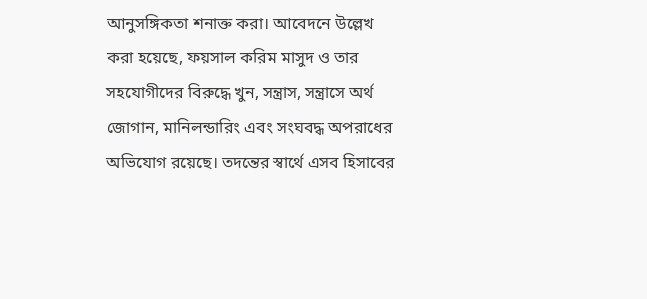আনুসঙ্গিকতা শনাক্ত করা। আবেদনে উল্লেখ করা হয়েছে, ফয়সাল করিম মাসুদ ও তার সহযোগীদের বিরুদ্ধে খুন, সন্ত্রাস, সন্ত্রাসে অর্থ জোগান, মানিলন্ডারিং এবং সংঘবদ্ধ অপরাধের অভিযোগ রয়েছে। তদন্তের স্বার্থে এসব হিসাবের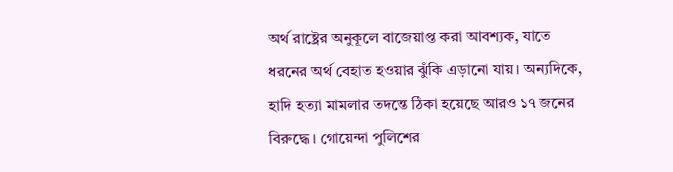অর্থ রাষ্ট্রের অনুকূলে বাজেয়াপ্ত করা আবশ্যক, যাতে ধরনের অর্থ বেহাত হওয়ার ঝুঁকি এড়ানো যায়। অন্যদিকে, হাদি হত্যা মামলার তদন্তে ঠিকা হয়েছে আরও ১৭ জনের বিরুদ্ধে। গোয়েন্দা পুলিশের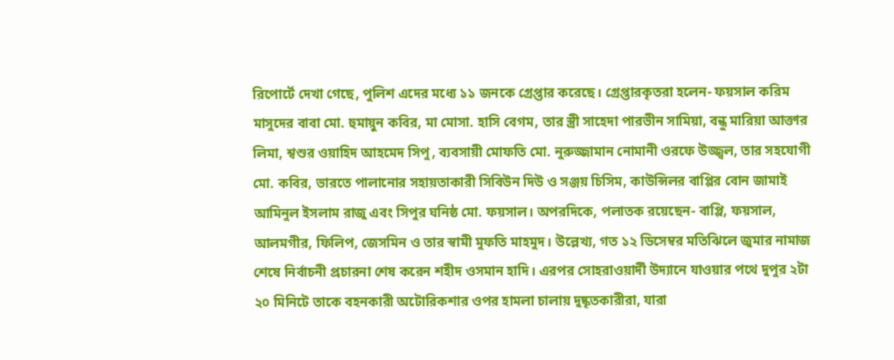রিপোর্টে দেখা গেছে, পুলিশ এদের মধ্যে ১১ জনকে গ্রেপ্তার করেছে। গ্রেপ্তারকৃতরা হলেন- ফয়সাল করিম মাসুদের বাবা মো. হুমায়ুন কবির, মা মোসা. হাসি বেগম, তার স্ত্রী সাহেদা পারভীন সামিয়া, বন্ধু মারিয়া আক্তার লিমা, শ্বশুর ওয়াহিদ আহমেদ সিপু, ব্যবসায়ী মোফতি মো. নুরুজ্জামান নোমানী ওরফে উজ্জ্বল, তার সহযোগী মো. কবির, ভারতে পালানোর সহায়তাকারী সিবিউন দিউ ও সঞ্জয় চিসিম, কাউন্সিলর বাপ্পির বোন জামাই আমিনুল ইসলাম রাজু এবং সিপুর ঘনিষ্ঠ মো. ফয়সাল। অপরদিকে, পলাতক রয়েছেন- বাপ্পি, ফয়সাল, আলমগীর, ফিলিপ, জেসমিন ও তার স্বামী মুফতি মাহমুদ। উল্লেখ্য, গত ১২ ডিসেম্বর মতিঝিলে জুমার নামাজ শেষে নির্বাচনী প্রচারনা শেষ করেন শহীদ ওসমান হাদি। এরপর সোহরাওয়ার্দী উদ্যানে যাওয়ার পথে দুপুর ২টা ২০ মিনিটে তাকে বহনকারী অটোরিকশার ওপর হামলা চালায় দুষ্কৃতকারীরা, যারা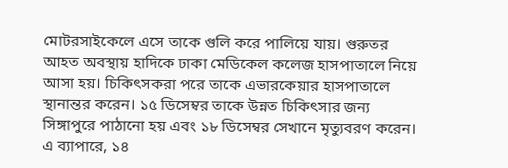মোটরসাইকেলে এসে তাকে গুলি করে পালিয়ে যায়। গুরুতর আহত অবস্থায় হাদিকে ঢাকা মেডিকেল কলেজ হাসপাতালে নিয়ে আসা হয়। চিকিৎসকরা পরে তাকে এভারকেয়ার হাসপাতালে স্থানান্তর করেন। ১৫ ডিসেম্বর তাকে উন্নত চিকিৎসার জন্য সিঙ্গাপুরে পাঠানো হয় এবং ১৮ ডিসেম্বর সেখানে মৃত্যুবরণ করেন। এ ব্যাপারে, ১৪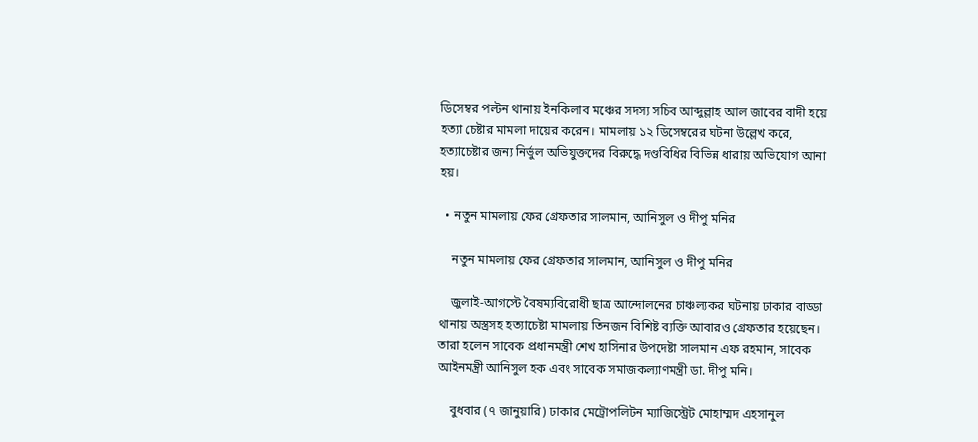ডিসেম্বর পল্টন থানায় ইনকিলাব মঞ্চের সদস্য সচিব আব্দুল্লাহ আল জাবের বাদী হয়ে হত্যা চেষ্টার মামলা দায়ের করেন। মামলায় ১২ ডিসেম্বরের ঘটনা উল্লেখ করে, হত্যাচেষ্টার জন্য নির্ভুল অভিযুক্তদের বিরুদ্ধে দণ্ডবিধির বিভিন্ন ধারায় অভিযোগ আনা হয়।

  • নতুন মামলায় ফের গ্রেফতার সালমান, আনিসুল ও দীপু মনির

    নতুন মামলায় ফের গ্রেফতার সালমান, আনিসুল ও দীপু মনির

    জুলাই-আগস্টে বৈষম্যবিরোধী ছাত্র আন্দোলনের চাঞ্চল্যকর ঘটনায় ঢাকার বাড্ডা থানায় অস্ত্রসহ হত্যাচেষ্টা মামলায় তিনজন বিশিষ্ট ব্যক্তি আবারও গ্রেফতার হয়েছেন। তারা হলেন সাবেক প্রধানমন্ত্রী শেখ হাসিনার উপদেষ্টা সালমান এফ রহমান, সাবেক আইনমন্ত্রী আনিসুল হক এবং সাবেক সমাজকল্যাণমন্ত্রী ডা. দীপু মনি।

    বুধবার (৭ জানুয়ারি) ঢাকার মেট্রোপলিটন ম্যাজিস্ট্রেট মোহাম্মদ এহসানুল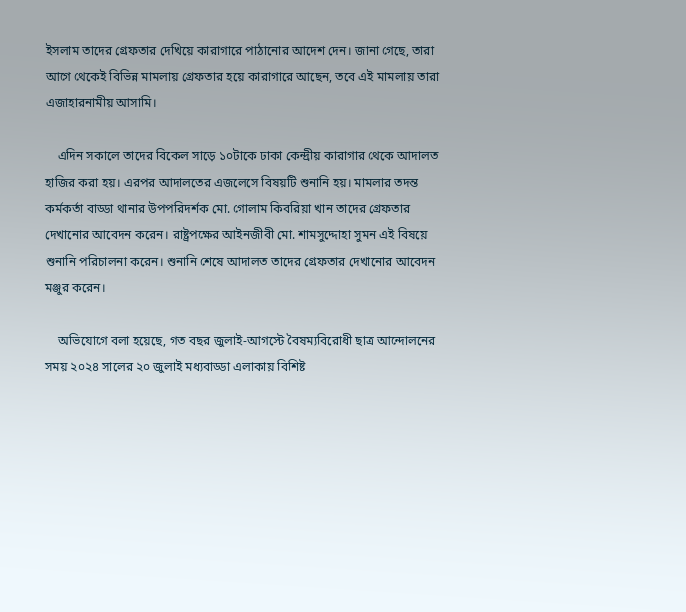ইসলাম তাদের গ্রেফতার দেখিয়ে কারাগারে পাঠানোর আদেশ দেন। জানা গেছে, তারা আগে থেকেই বিভিন্ন মামলায় গ্রেফতার হয়ে কারাগারে আছেন, তবে এই মামলায় তারা এজাহারনামীয় আসামি।

    এদিন সকালে তাদের বিকেল সাড়ে ১০টাকে ঢাকা কেন্দ্রীয় কারাগার থেকে আদালত হাজির করা হয়। এরপর আদালতের এজলেসে বিষয়টি শুনানি হয়। মামলার তদন্ত কর্মকর্তা বাড্ডা থানার উপপরিদর্শক মো. গোলাম কিবরিয়া খান তাদের গ্রেফতার দেখানোর আবেদন করেন। রাষ্ট্রপক্ষের আইনজীবী মো. শামসুদ্দোহা সুমন এই বিষয়ে শুনানি পরিচালনা করেন। শুনানি শেষে আদালত তাদের গ্রেফতার দেখানোর আবেদন মঞ্জুর করেন।

    অভিযোগে বলা হয়েছে, গত বছর জুলাই-আগস্টে বৈষম্যবিরোধী ছাত্র আন্দোলনের সময় ২০২৪ সালের ২০ জুলাই মধ্যবাড্ডা এলাকায় বিশিষ্ট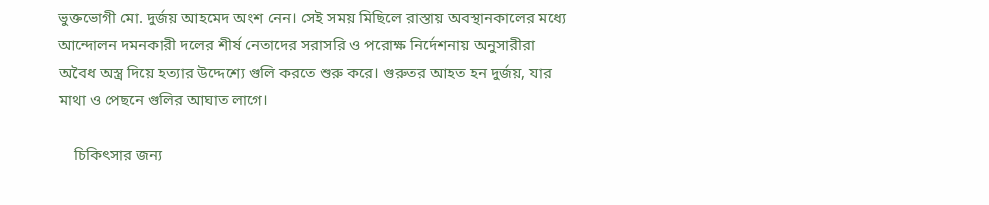ভুক্তভোগী মো. দুর্জয় আহমেদ অংশ নেন। সেই সময় মিছিলে রাস্তায় অবস্থানকালের মধ্যে আন্দোলন দমনকারী দলের শীর্ষ নেতাদের সরাসরি ও পরোক্ষ নির্দেশনায় অনুসারীরা অবৈধ অস্ত্র দিয়ে হত্যার উদ্দেশ্যে গুলি করতে শুরু করে। গুরুতর আহত হন দুর্জয়, যার মাথা ও পেছনে গুলির আঘাত লাগে।

    চিকিৎসার জন্য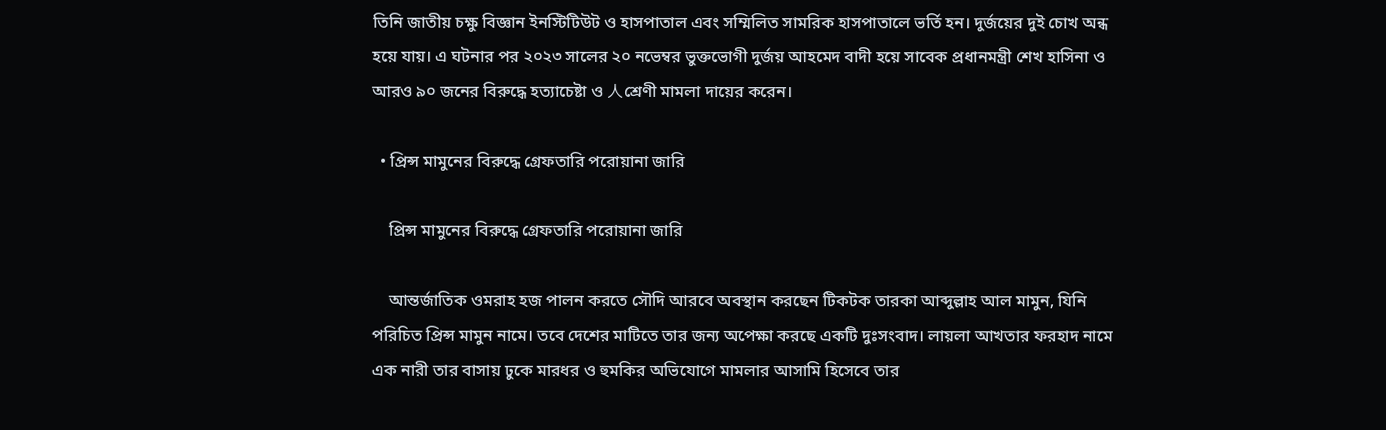তিনি জাতীয় চক্ষু বিজ্ঞান ইনস্টিটিউট ও হাসপাতাল এবং সম্মিলিত সামরিক হাসপাতালে ভর্তি হন। দুর্জয়ের দুই চোখ অন্ধ হয়ে যায়। এ ঘটনার পর ২০২৩ সালের ২০ নভেম্বর ভুক্তভোগী দুর্জয় আহমেদ বাদী হয়ে সাবেক প্রধানমন্ত্রী শেখ হাসিনা ও আরও ৯০ জনের বিরুদ্ধে হত্যাচেষ্টা ও 人শ্রেণী মামলা দায়ের করেন।

  • প্রিন্স মামুনের বিরুদ্ধে গ্রেফতারি পরোয়ানা জারি

    প্রিন্স মামুনের বিরুদ্ধে গ্রেফতারি পরোয়ানা জারি

    আন্তর্জাতিক ওমরাহ হজ পালন করতে সৌদি আরবে অবস্থান করছেন টিকটক তারকা আব্দুল্লাহ আল মামুন, যিনি পরিচিত প্রিন্স মামুন নামে। তবে দেশের মাটিতে তার জন্য অপেক্ষা করছে একটি দুঃসংবাদ। লায়লা আখতার ফরহাদ নামে এক নারী তার বাসায় ঢুকে মারধর ও হুমকির অভিযোগে মামলার আসামি হিসেবে তার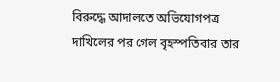বিরুদ্ধে আদালতে অভিযোগপত্র দাখিলের পর গেল বৃহস্পতিবার তার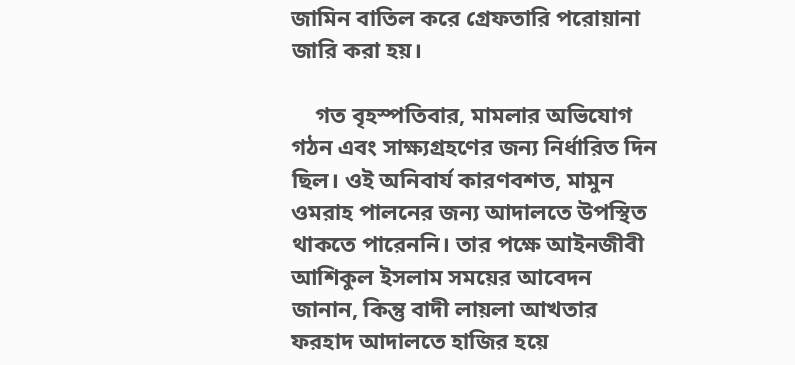জামিন বাতিল করে গ্রেফতারি পরোয়ানা জারি করা হয়।

    গত বৃহস্পতিবার, মামলার অভিযোগ গঠন এবং সাক্ষ্যগ্রহণের জন্য নির্ধারিত দিন ছিল। ওই অনিবার্য কারণবশত, মামুন ওমরাহ পালনের জন্য আদালতে উপস্থিত থাকতে পারেননি। তার পক্ষে আইনজীবী আশিকুল ইসলাম সময়ের আবেদন জানান, কিন্তু বাদী লায়লা আখতার ফরহাদ আদালতে হাজির হয়ে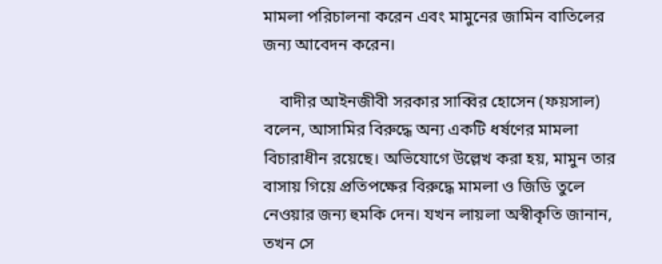মামলা পরিচালনা করেন এবং মামুনের জামিন বাতিলের জন্য আবেদন করেন।

    বাদীর আইনজীবী সরকার সাব্বির হোসেন (ফয়সাল) বলেন, আসামির বিরুদ্ধে অন্য একটি ধর্ষণের মামলা বিচারাধীন রয়েছে। অভিযোগে উল্লেখ করা হয়, মামুন তার বাসায় গিয়ে প্রতিপক্ষের বিরুদ্ধে মামলা ও জিডি তুলে নেওয়ার জন্য হুমকি দেন। যখন লায়লা অস্বীকৃতি জানান, তখন সে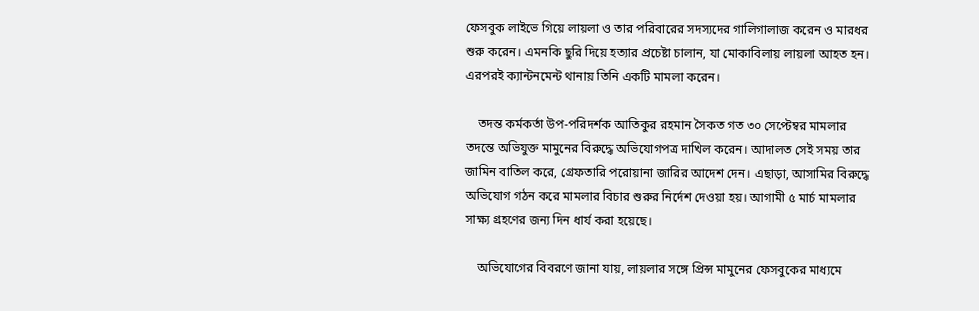ফেসবুক লাইভে গিয়ে লায়লা ও তার পরিবারের সদস্যদের গালিগালাজ করেন ও মারধর শুরু করেন। এমনকি ছুরি দিয়ে হত্যার প্রচেষ্টা চালান, যা মোকাবিলায় লায়লা আহত হন। এরপরই ক্যান্টনমেন্ট থানায় তিনি একটি মামলা করেন।

    তদন্ত কর্মকর্তা উপ-পরিদর্শক আতিকুর রহমান সৈকত গত ৩০ সেপ্টেম্বর মামলার তদন্তে অভিযুক্ত মামুনের বিরুদ্ধে অভিযোগপত্র দাখিল করেন। আদালত সেই সময় তার জামিন বাতিল করে, গ্রেফতারি পরোয়ানা জারির আদেশ দেন। এছাড়া, আসামির বিরুদ্ধে অভিযোগ গঠন করে মামলার বিচার শুরুর নির্দেশ দেওয়া হয়। আগামী ৫ মার্চ মামলার সাক্ষ্য গ্রহণের জন্য দিন ধার্য করা হয়েছে।

    অভিযোগের বিবরণে জানা যায়, লায়লার সঙ্গে প্রিন্স মামুনের ফেসবুকের মাধ্যমে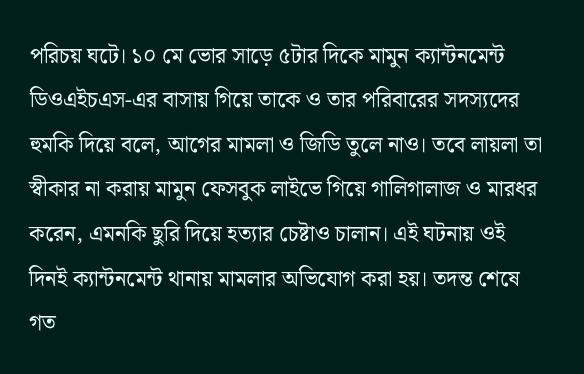পরিচয় ঘটে। ১০ মে ভোর সাড়ে ৫টার দিকে মামুন ক্যান্টনমেন্ট ডিওএইচএস-এর বাসায় গিয়ে তাকে ও তার পরিবারের সদস্যদের হুমকি দিয়ে বলে, আগের মামলা ও জিডি তুলে নাও। তবে লায়লা তা স্বীকার না করায় মামুন ফেসবুক লাইভে গিয়ে গালিগালাজ ও মারধর করেন, এমনকি ছুরি দিয়ে হত্যার চেষ্টাও চালান। এই ঘটনায় ওই দিনই ক্যান্টনমেন্ট থানায় মামলার অভিযোগ করা হয়। তদন্ত শেষে গত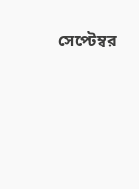সেপ্টেম্বর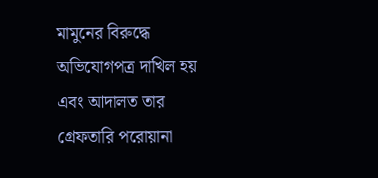মামুনের বিরুদ্ধে অভিযোগপত্র দাখিল হয় এবং আদালত তার গ্রেফতারি পরোয়ানা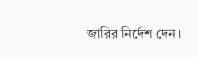জারির নির্দেশ দেন।